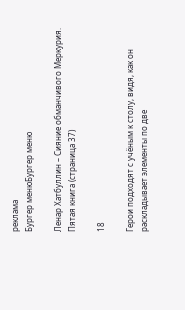реклама
Бургер менюБургер меню

Ленар Хатбуллин – Сияние обманчивого Меркурия. Пятая книга (страница 37)

18

Герои подходят с учёным к столу, видя, как он раскладывает элементы по две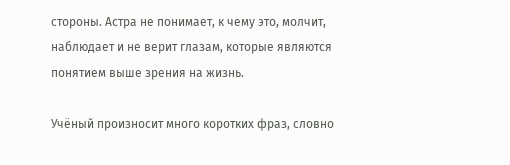стороны. Астра не понимает, к чему это, молчит, наблюдает и не верит глазам, которые являются понятием выше зрения на жизнь.

Учёный произносит много коротких фраз, словно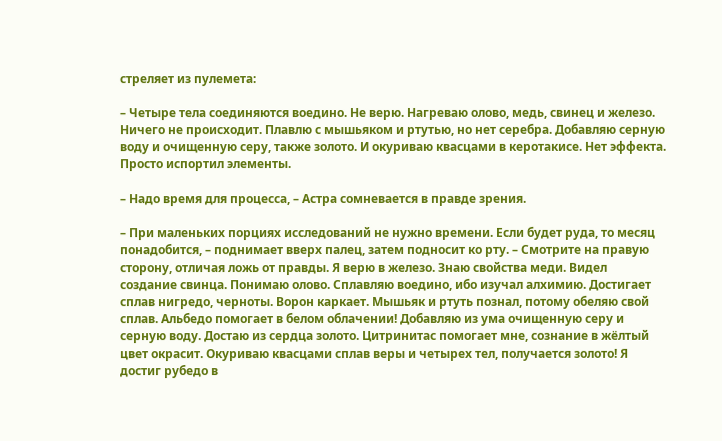стреляет из пулемета:

– Четыре тела соединяются воедино. Не верю. Нагреваю олово, медь, свинец и железо. Ничего не происходит. Плавлю с мышьяком и ртутью, но нет серебра. Добавляю серную воду и очищенную серу, также золото. И окуриваю квасцами в керотакисе. Нет эффекта. Просто испортил элементы.

– Надо время для процесса, – Астра сомневается в правде зрения.

– При маленьких порциях исследований не нужно времени. Если будет руда, то месяц понадобится, – поднимает вверх палец, затем подносит ко рту. – Смотрите на правую сторону, отличая ложь от правды. Я верю в железо. Знаю свойства меди. Видел создание свинца. Понимаю олово. Сплавляю воедино, ибо изучал алхимию. Достигает сплав нигредо, черноты. Ворон каркает. Мышьяк и ртуть познал, потому обеляю свой сплав. Альбедо помогает в белом облачении! Добавляю из ума очищенную серу и серную воду. Достаю из сердца золото. Цитринитас помогает мне, сознание в жёлтый цвет окрасит. Окуриваю квасцами сплав веры и четырех тел, получается золото! Я достиг рубедо в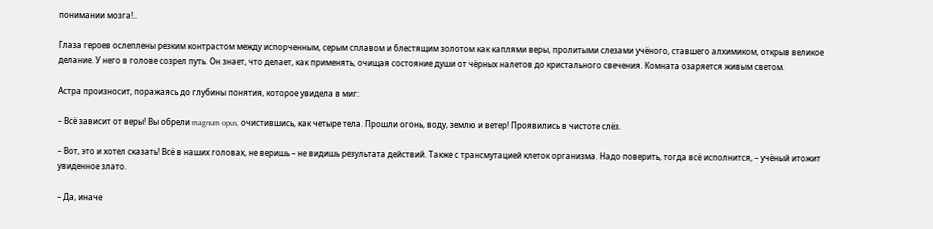понимании мозга!..

Глаза героев ослеплены резким контрастом между испорченным, серым сплавом и блестящим золотом как каплями веры, пролитыми слезами учёного, ставшего алхимиком, открыв великое делание. У него в голове созрел путь. Он знает, что делает, как применять, очищая состояние души от чёрных налетов до кристального свечения. Комната озаряется живым светом.

Астра произносит, поражаясь до глубины понятия, которое увидела в миг:

– Всё зависит от веры! Вы обрели magnum opus, очистившись, как четыре тела. Прошли огонь, воду, землю и ветер! Проявились в чистоте слёз.

– Вот, это и хотел сказать! Всё в наших головах, не веришь – не видишь результата действий. Также с трансмутацией клеток организма. Надо поверить, тогда всё исполнится, – учёный итожит увиденное злато.

– Да, иначе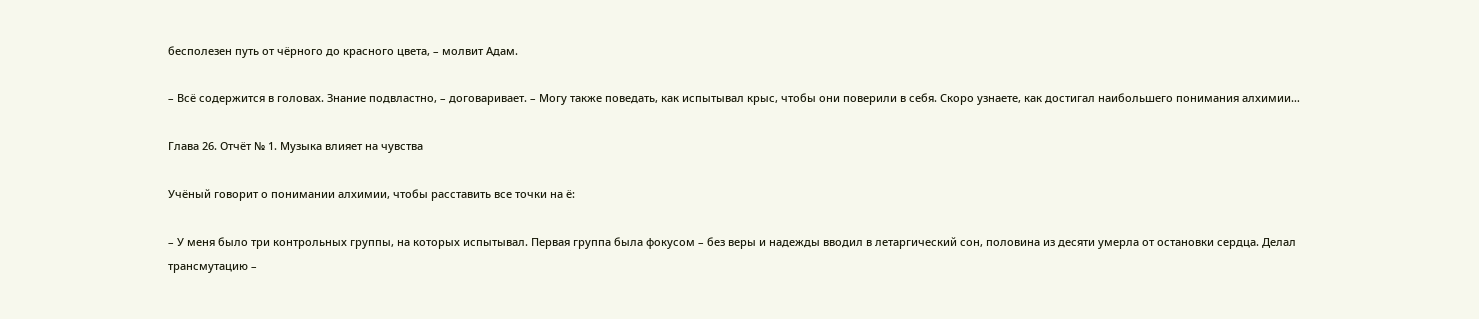бесполезен путь от чёрного до красного цвета, – молвит Адам.

– Всё содержится в головах. Знание подвластно, – договаривает. – Могу также поведать, как испытывал крыс, чтобы они поверили в себя. Скоро узнаете, как достигал наибольшего понимания алхимии…

Глава 26. Отчёт № 1. Музыка влияет на чувства

Учёный говорит о понимании алхимии, чтобы расставить все точки на ё:

– У меня было три контрольных группы, на которых испытывал. Первая группа была фокусом – без веры и надежды вводил в летаргический сон, половина из десяти умерла от остановки сердца. Делал трансмутацию –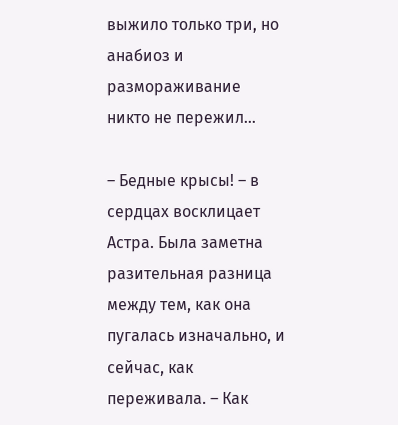выжило только три, но анабиоз и размораживание никто не пережил…

– Бедные крысы! – в сердцах восклицает Астра. Была заметна разительная разница между тем, как она пугалась изначально, и сейчас, как переживала. – Как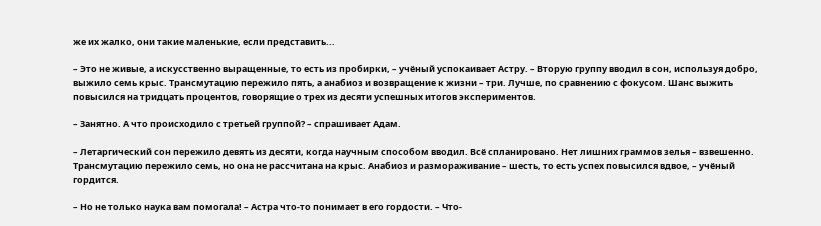же их жалко, они такие маленькие, если представить...

– Это не живые, а искусственно выращенные, то есть из пробирки, – учёный успокаивает Астру. – Вторую группу вводил в сон, используя добро, выжило семь крыс. Трансмутацию пережило пять, а анабиоз и возвращение к жизни – три. Лучше, по сравнению с фокусом. Шанс выжить повысился на тридцать процентов, говорящие о трех из десяти успешных итогов экспериментов.

– Занятно. А что происходило с третьей группой? – спрашивает Адам.

– Летаргический сон пережило девять из десяти, когда научным способом вводил. Всё спланировано. Нет лишних граммов зелья – взвешенно. Трансмутацию пережило семь, но она не рассчитана на крыс. Анабиоз и размораживание – шесть, то есть успех повысился вдвое, – учёный гордится.

– Но не только наука вам помогала! – Астра что-то понимает в его гордости. – Что-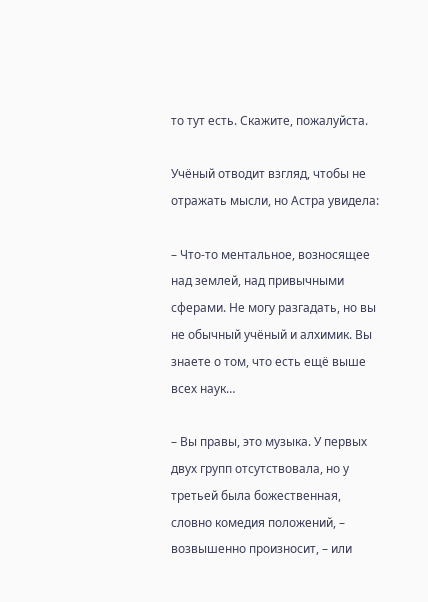то тут есть. Скажите, пожалуйста.

Учёный отводит взгляд, чтобы не отражать мысли, но Астра увидела:

– Что-то ментальное, возносящее над землей, над привычными сферами. Не могу разгадать, но вы не обычный учёный и алхимик. Вы знаете о том, что есть ещё выше всех наук…

– Вы правы, это музыка. У первых двух групп отсутствовала, но у третьей была божественная, словно комедия положений, – возвышенно произносит, – или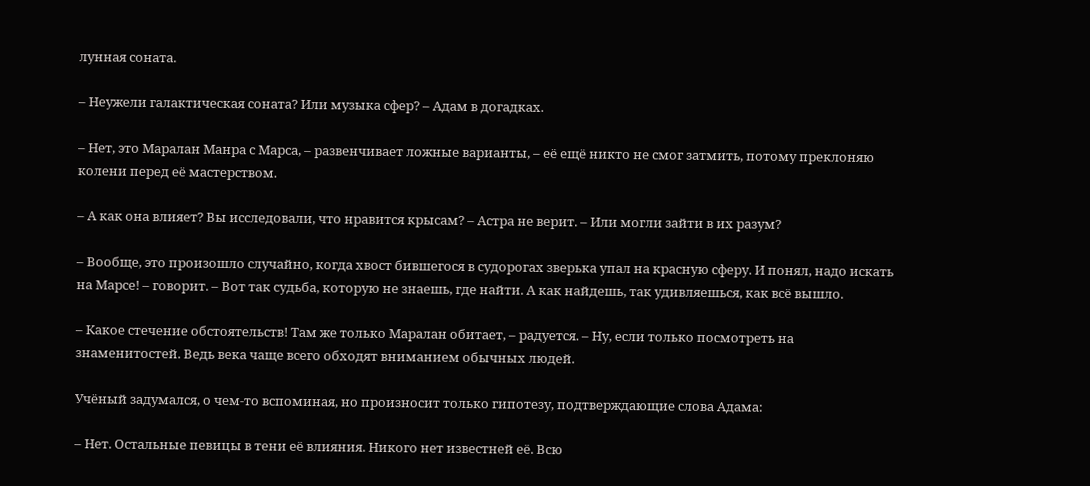лунная соната.

– Неужели галактическая соната? Или музыка сфер? – Адам в догадках.

– Нет, это Маралан Манра с Марса, – развенчивает ложные варианты, – её ещё никто не смог затмить, потому преклоняю колени перед её мастерством.

– А как она влияет? Вы исследовали, что нравится крысам? – Астра не верит. – Или могли зайти в их разум?

– Вообще, это произошло случайно, когда хвост бившегося в судорогах зверька упал на красную сферу. И понял, надо искать на Марсе! – говорит. – Вот так судьба, которую не знаешь, где найти. А как найдешь, так удивляешься, как всё вышло.

– Какое стечение обстоятельств! Там же только Маралан обитает, – радуется. – Ну, если только посмотреть на знаменитостей. Ведь века чаще всего обходят вниманием обычных людей.

Учёный задумался, о чем-то вспоминая, но произносит только гипотезу, подтверждающие слова Адама:

– Нет. Остальные певицы в тени её влияния. Никого нет известней её. Всю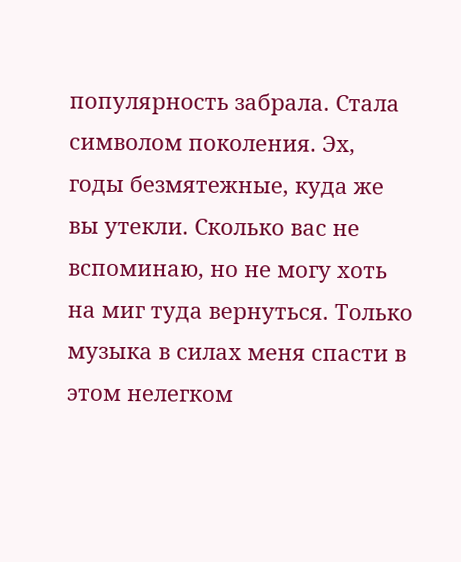популярность забрала. Стала символом поколения. Эх, годы безмятежные, куда же вы утекли. Сколько вас не вспоминаю, но не могу хоть на миг туда вернуться. Только музыка в силах меня спасти в этом нелегком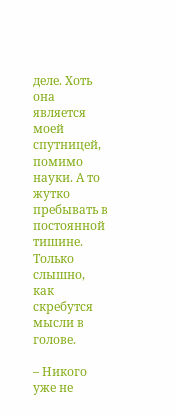деле. Хоть она является моей спутницей, помимо науки. А то жутко пребывать в постоянной тишине. Только слышно, как скребутся мысли в голове.

– Никого уже не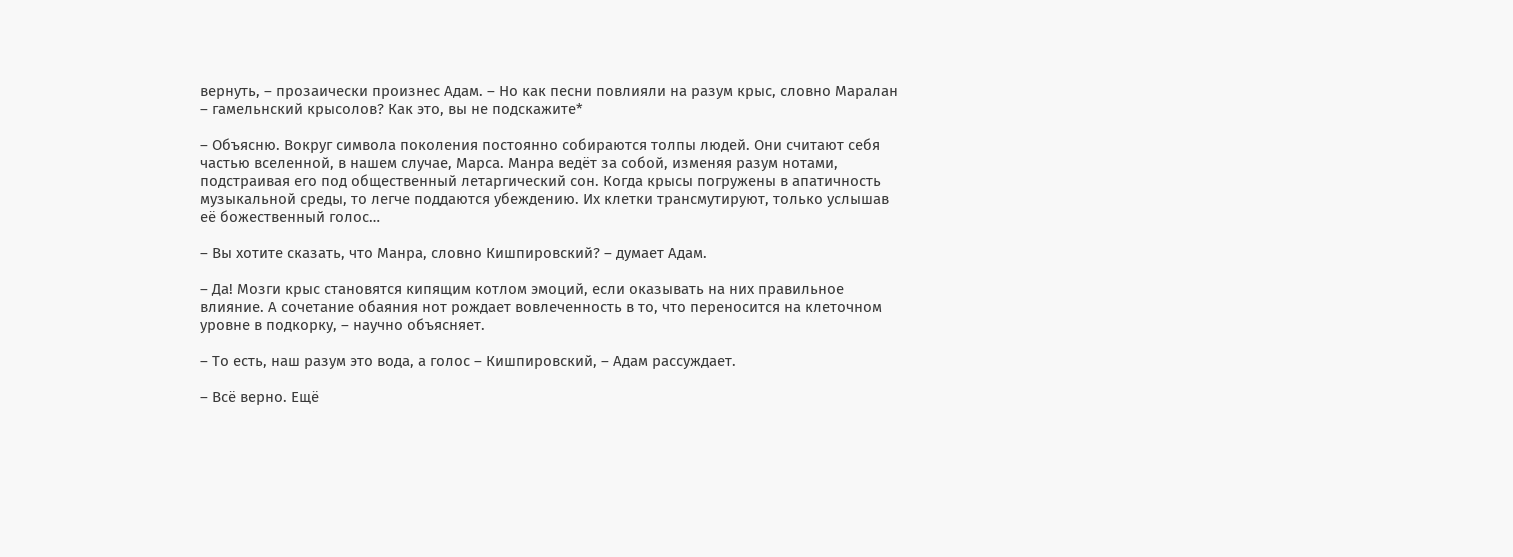вернуть, – прозаически произнес Адам. – Но как песни повлияли на разум крыс, словно Маралан – гамельнский крысолов? Как это, вы не подскажите*

– Объясню. Вокруг символа поколения постоянно собираются толпы людей. Они считают себя частью вселенной, в нашем случае, Марса. Манра ведёт за собой, изменяя разум нотами, подстраивая его под общественный летаргический сон. Когда крысы погружены в апатичность музыкальной среды, то легче поддаются убеждению. Их клетки трансмутируют, только услышав её божественный голос…

– Вы хотите сказать, что Манра, словно Кишпировский? – думает Адам.

– Да! Мозги крыс становятся кипящим котлом эмоций, если оказывать на них правильное влияние. А сочетание обаяния нот рождает вовлеченность в то, что переносится на клеточном уровне в подкорку, – научно объясняет.

– То есть, наш разум это вода, а голос – Кишпировский, – Адам рассуждает.

– Всё верно. Ещё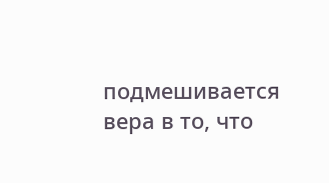подмешивается вера в то, что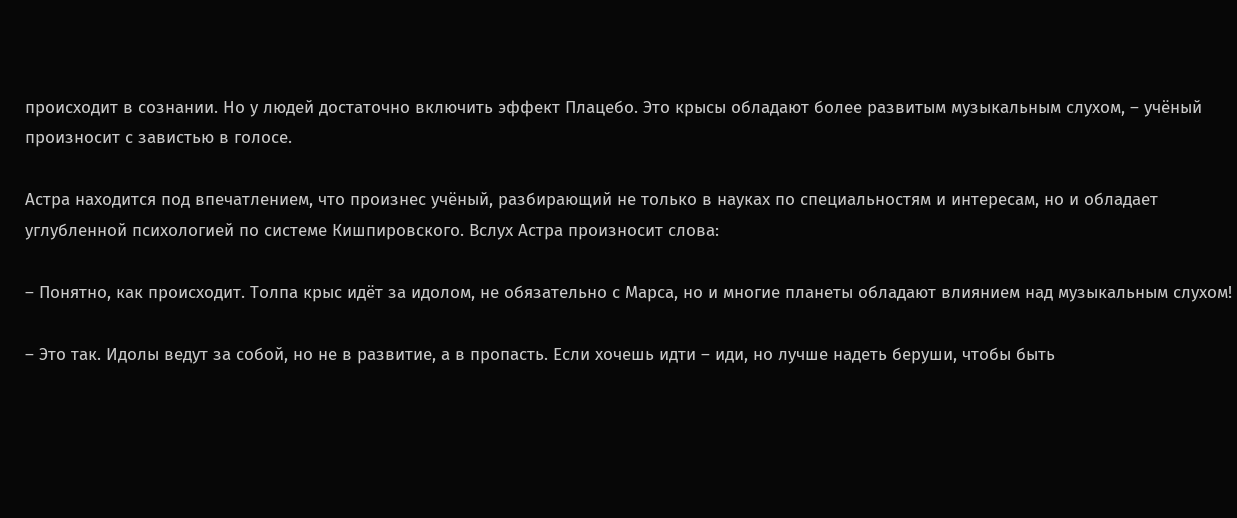происходит в сознании. Но у людей достаточно включить эффект Плацебо. Это крысы обладают более развитым музыкальным слухом, – учёный произносит с завистью в голосе.

Астра находится под впечатлением, что произнес учёный, разбирающий не только в науках по специальностям и интересам, но и обладает углубленной психологией по системе Кишпировского. Вслух Астра произносит слова:

– Понятно, как происходит. Толпа крыс идёт за идолом, не обязательно с Марса, но и многие планеты обладают влиянием над музыкальным слухом!

– Это так. Идолы ведут за собой, но не в развитие, а в пропасть. Если хочешь идти – иди, но лучше надеть беруши, чтобы быть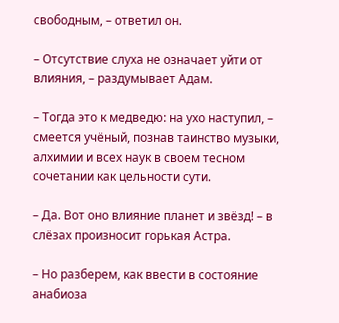свободным, – ответил он.

– Отсутствие слуха не означает уйти от влияния, – раздумывает Адам.

– Тогда это к медведю: на ухо наступил, – смеется учёный, познав таинство музыки, алхимии и всех наук в своем тесном сочетании как цельности сути.

– Да. Вот оно влияние планет и звёзд! – в слёзах произносит горькая Астра.

– Но разберем, как ввести в состояние анабиоза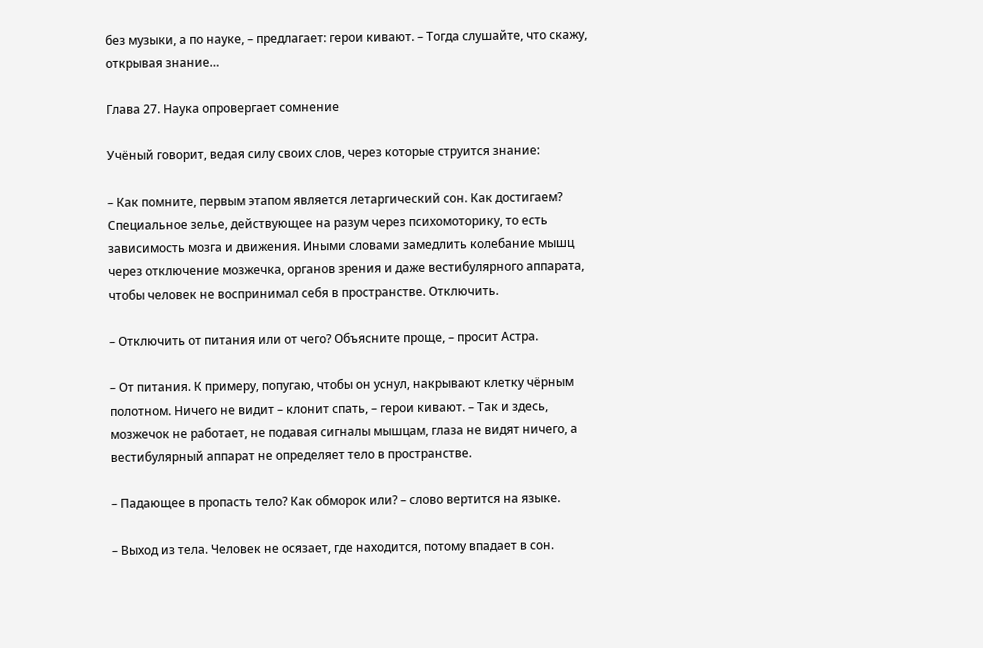без музыки, а по науке, – предлагает: герои кивают. – Тогда слушайте, что скажу, открывая знание…

Глава 27. Наука опровергает сомнение

Учёный говорит, ведая силу своих слов, через которые струится знание:

– Как помните, первым этапом является летаргический сон. Как достигаем? Специальное зелье, действующее на разум через психомоторику, то есть зависимость мозга и движения. Иными словами замедлить колебание мышц через отключение мозжечка, органов зрения и даже вестибулярного аппарата, чтобы человек не воспринимал себя в пространстве. Отключить.

– Отключить от питания или от чего? Объясните проще, – просит Астра.

– От питания. К примеру, попугаю, чтобы он уснул, накрывают клетку чёрным полотном. Ничего не видит – клонит спать, – герои кивают. – Так и здесь, мозжечок не работает, не подавая сигналы мышцам, глаза не видят ничего, а вестибулярный аппарат не определяет тело в пространстве.

– Падающее в пропасть тело? Как обморок или? – слово вертится на языке.

– Выход из тела. Человек не осязает, где находится, потому впадает в сон.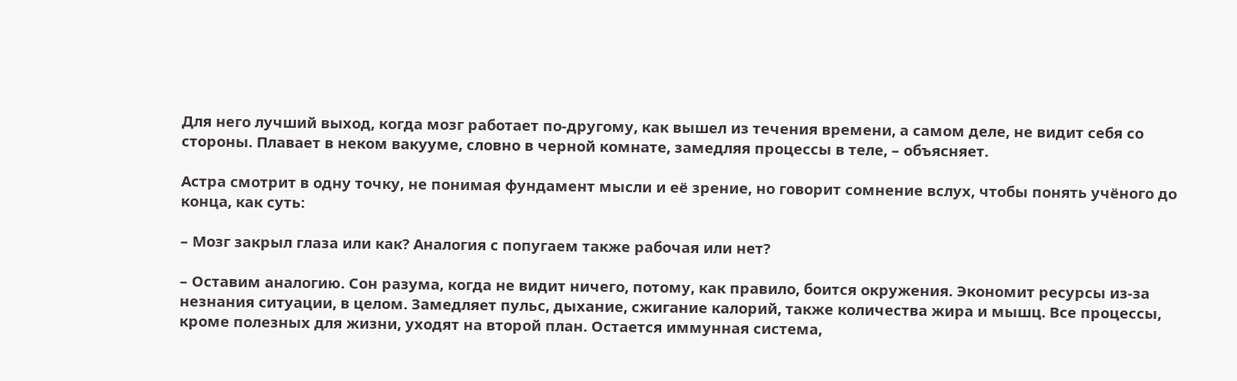Для него лучший выход, когда мозг работает по-другому, как вышел из течения времени, а самом деле, не видит себя со стороны. Плавает в неком вакууме, словно в черной комнате, замедляя процессы в теле, – объясняет.

Астра смотрит в одну точку, не понимая фундамент мысли и её зрение, но говорит сомнение вслух, чтобы понять учёного до конца, как суть:

– Мозг закрыл глаза или как? Аналогия с попугаем также рабочая или нет?

– Оставим аналогию. Сон разума, когда не видит ничего, потому, как правило, боится окружения. Экономит ресурсы из-за незнания ситуации, в целом. Замедляет пульс, дыхание, сжигание калорий, также количества жира и мышц. Все процессы, кроме полезных для жизни, уходят на второй план. Остается иммунная система,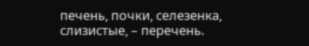печень, почки, селезенка, слизистые, – перечень.